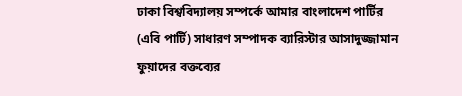ঢাকা বিশ্ববিদ্যালয় সম্পর্কে আমার বাংলাদেশ পার্টির (এবি পার্টি) সাধারণ সম্পাদক ব্যারিস্টার আসাদুজ্জামান ফুয়াদের বক্তব্যের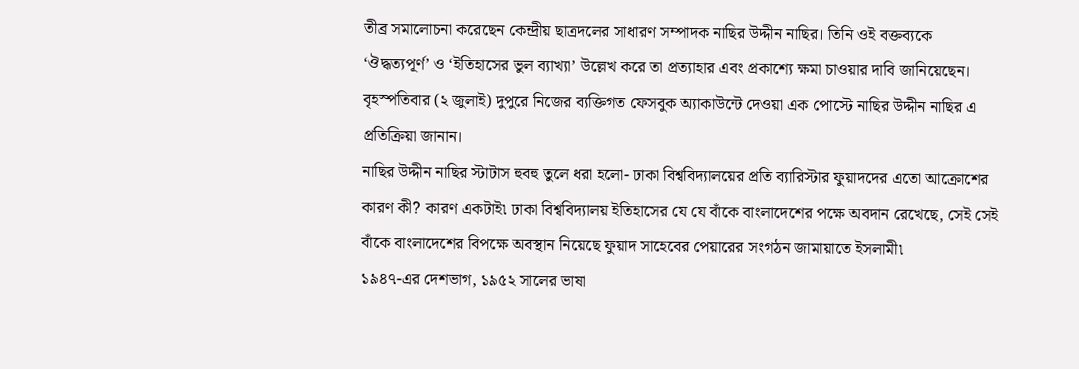তীব্র সমালোচনা করেছেন কেন্দ্রীয় ছাত্রদলের সাধারণ সম্পাদক নাছির উদ্দীন নাছির। তিনি ওই বক্তব্যকে ‘ঔদ্ধত্যপূর্ণ’ ও ‘ইতিহাসের ভুল ব্যাখ্যা’ উল্লেখ করে তা প্রত্যাহার এবং প্রকাশ্যে ক্ষমা চাওয়ার দাবি জানিয়েছেন।
বৃহস্পতিবার (২ জুলাই) দুপুরে নিজের ব্যক্তিগত ফেসবুক অ্যাকাউন্টে দেওয়া এক পোস্টে নাছির উদ্দীন নাছির এ প্রতিক্রিয়া জানান।
নাছির উদ্দীন নাছির স্টাটাস হুবহু তুলে ধরা হলো- ঢাকা বিশ্ববিদ্যালয়ের প্রতি ব্যারিস্টার ফুয়াদদের এতো আক্রোশের কারণ কী? কারণ একটাই৷ ঢাকা বিশ্ববিদ্যালয় ইতিহাসের যে যে বাঁকে বাংলাদেশের পক্ষে অবদান রেখেছে, সেই সেই বাঁকে বাংলাদেশের বিপক্ষে অবস্থান নিয়েছে ফুয়াদ সাহেবের পেয়ারের সংগঠন জামায়াতে ইসলামী৷
১৯৪৭-এর দেশভাগ, ১৯৫২ সালের ভাষা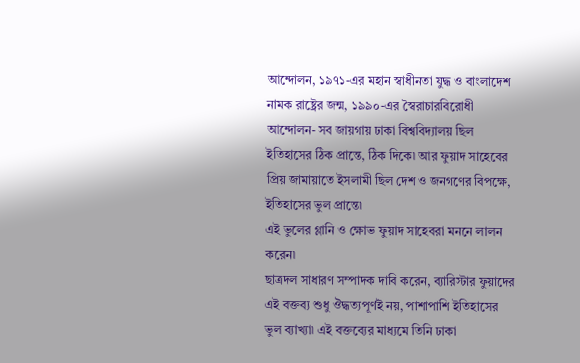আন্দোলন, ১৯৭১-এর মহান স্বাধীনতা যুদ্ধ ও বাংলাদেশ নামক রাষ্ট্রের জন্ম, ১৯৯০-এর স্বৈরাচারবিরোধী আন্দোলন- সব জায়গায় ঢাকা বিশ্ববিদ্যালয় ছিল ইতিহাসের ঠিক প্রান্তে, ঠিক দিকে৷ আর ফুয়াদ সাহেবের প্রিয় জামায়াতে ইসলামী ছিল দেশ ও জনগণের বিপক্ষে, ইতিহাসের ভুল প্রান্তে৷
এই ভুলের গ্লানি ও ক্ষোভ ফুয়াদ সাহেবরা মননে লালন করেন৷
ছাত্রদল সাধারণ সম্পাদক দাবি করেন, ব্যারিস্টার ফুয়াদের এই বক্তব্য শুধু ঔদ্ধত্যপূর্ণই নয়, পাশাপাশি ইতিহাসের ভুল ব্যাখ্যা৷ এই বক্তব্যের মাধ্যমে তিনি ঢাকা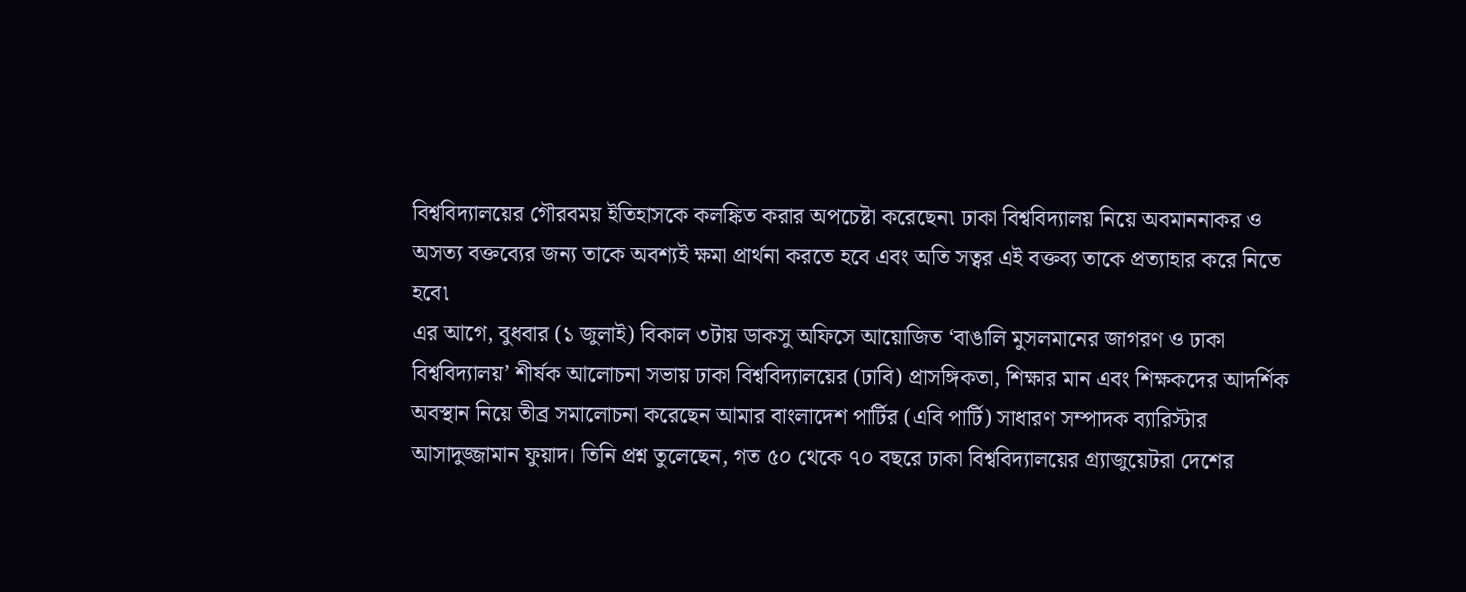বিশ্ববিদ্যালয়ের গৌরবময় ইতিহাসকে কলঙ্কিত করার অপচেষ্টা করেছেন৷ ঢাকা বিশ্ববিদ্যালয় নিয়ে অবমাননাকর ও অসত্য বক্তব্যের জন্য তাকে অবশ্যই ক্ষমা প্রার্থনা করতে হবে এবং অতি সত্বর এই বক্তব্য তাকে প্রত্যাহার করে নিতে হবে৷
এর আগে, বুধবার (১ জুলাই) বিকাল ৩টায় ডাকসু অফিসে আয়োজিত ‘বাঙালি মুসলমানের জাগরণ ও ঢাকা বিশ্ববিদ্যালয়’ শীর্ষক আলোচনা সভায় ঢাকা বিশ্ববিদ্যালয়ের (ঢাবি) প্রাসঙ্গিকতা, শিক্ষার মান এবং শিক্ষকদের আদর্শিক অবস্থান নিয়ে তীব্র সমালোচনা করেছেন আমার বাংলাদেশ পার্টির (এবি পার্টি) সাধারণ সম্পাদক ব্যারিস্টার আসাদুজ্জামান ফুয়াদ। তিনি প্রশ্ন তুলেছেন, গত ৫০ থেকে ৭০ বছরে ঢাকা বিশ্ববিদ্যালয়ের গ্র্যাজুয়েটরা দেশের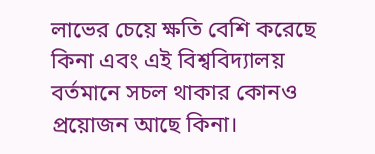লাভের চেয়ে ক্ষতি বেশি করেছে কিনা এবং এই বিশ্ববিদ্যালয় বর্তমানে সচল থাকার কোনও প্রয়োজন আছে কিনা।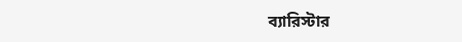ব্যারিস্টার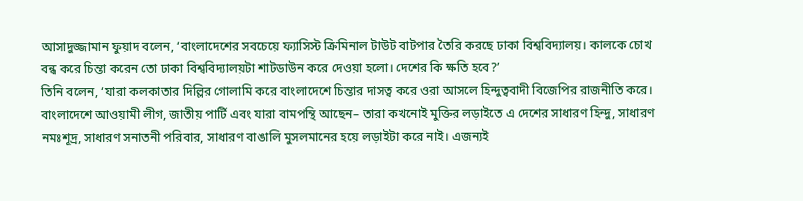আসাদুজ্জামান ফুয়াদ বলেন, ‘বাংলাদেশের সবচেয়ে ফ্যাসিস্ট ক্রিমিনাল টাউট বাটপার তৈরি করছে ঢাকা বিশ্ববিদ্যালয়। কালকে চোখ বন্ধ করে চিন্তা করেন তো ঢাকা বিশ্ববিদ্যালয়টা শাটডাউন করে দেওয়া হলো। দেশের কি ক্ষতি হবে?’
তিনি বলেন, ‘যারা কলকাতার দিল্লির গোলামি করে বাংলাদেশে চিন্তার দাসত্ব করে ওরা আসলে হিন্দুত্ববাদী বিজেপির রাজনীতি করে। বাংলাদেশে আওয়ামী লীগ, জাতীয় পার্টি এবং যারা বামপন্থি আছেন– তারা কখনোই মুক্তির লড়াইতে এ দেশের সাধারণ হিন্দু, সাধারণ নমঃশূদ্র, সাধারণ সনাতনী পরিবার, সাধারণ বাঙালি মুসলমানের হয়ে লড়াইটা করে নাই। এজন্যই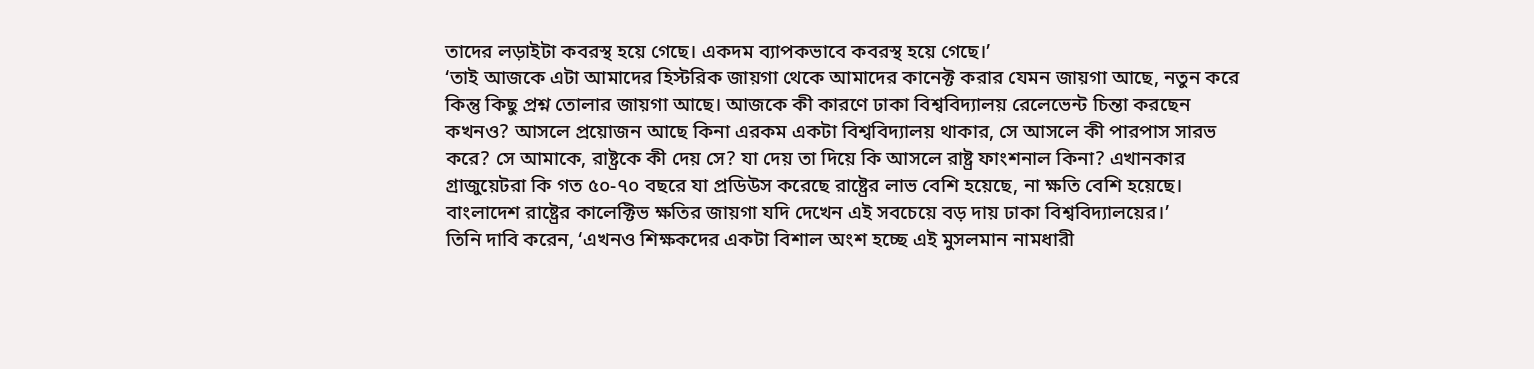তাদের লড়াইটা কবরস্থ হয়ে গেছে। একদম ব্যাপকভাবে কবরস্থ হয়ে গেছে।’
‘তাই আজকে এটা আমাদের হিস্টরিক জায়গা থেকে আমাদের কানেক্ট করার যেমন জায়গা আছে, নতুন করে কিন্তু কিছু প্রশ্ন তোলার জায়গা আছে। আজকে কী কারণে ঢাকা বিশ্ববিদ্যালয় রেলেভেন্ট চিন্তা করছেন কখনও? আসলে প্রয়োজন আছে কিনা এরকম একটা বিশ্ববিদ্যালয় থাকার, সে আসলে কী পারপাস সারভ করে? সে আমাকে, রাষ্ট্রকে কী দেয় সে? যা দেয় তা দিয়ে কি আসলে রাষ্ট্র ফাংশনাল কিনা? এখানকার গ্রাজুয়েটরা কি গত ৫০-৭০ বছরে যা প্রডিউস করেছে রাষ্ট্রের লাভ বেশি হয়েছে, না ক্ষতি বেশি হয়েছে। বাংলাদেশ রাষ্ট্রের কালেক্টিভ ক্ষতির জায়গা যদি দেখেন এই সবচেয়ে বড় দায় ঢাকা বিশ্ববিদ্যালয়ের।’
তিনি দাবি করেন, ‘এখনও শিক্ষকদের একটা বিশাল অংশ হচ্ছে এই মুসলমান নামধারী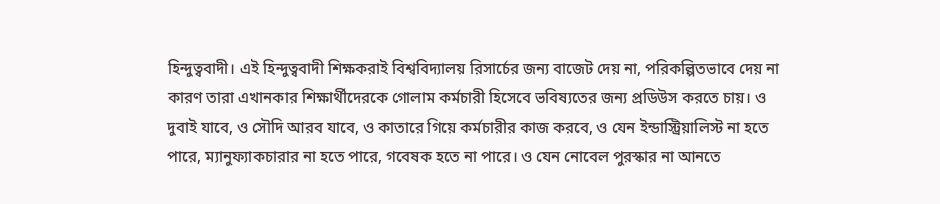হিন্দুত্ববাদী। এই হিন্দুত্ববাদী শিক্ষকরাই বিশ্ববিদ্যালয় রিসার্চের জন্য বাজেট দেয় না, পরিকল্পিতভাবে দেয় না কারণ তারা এখানকার শিক্ষার্থীদেরকে গোলাম কর্মচারী হিসেবে ভবিষ্যতের জন্য প্রডিউস করতে চায়। ও দুবাই যাবে, ও সৌদি আরব যাবে, ও কাতারে গিয়ে কর্মচারীর কাজ করবে, ও যেন ইন্ডাস্ট্রিয়ালিস্ট না হতে পারে, ম্যানুফ্যাকচারার না হতে পারে, গবেষক হতে না পারে। ও যেন নোবেল পুরস্কার না আনতে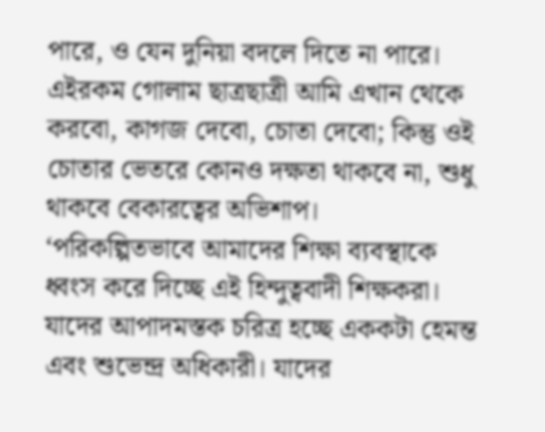পারে, ও যেন দুনিয়া বদলে দিতে না পারে। এইরকম গোলাম ছাত্রছাত্রী আমি এখান থেকে করবো, কাগজ দেবো, চোতা দেবো; কিন্তু ওই চোতার ভেতরে কোনও দক্ষতা থাকবে না, শুধু থাকবে বেকারত্বের অভিশাপ।
‘পরিকল্পিতভাবে আমাদের শিক্ষা ব্যবস্থাকে ধ্বংস করে দিচ্ছে এই হিন্দুত্ববাদী শিক্ষকরা। যাদের আপাদমস্তক চরিত্র হচ্ছে এককটা হেমন্ত এবং শুভেন্দ্র অধিকারী। যাদের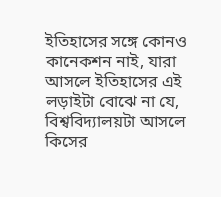ইতিহাসের সঙ্গে কোনও কানেকশন নাই, যারা আসলে ইতিহাসের এই লড়াইটা বোঝে না যে, বিশ্ববিদ্যালয়টা আসলে কিসের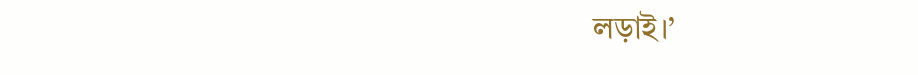লড়াই।’